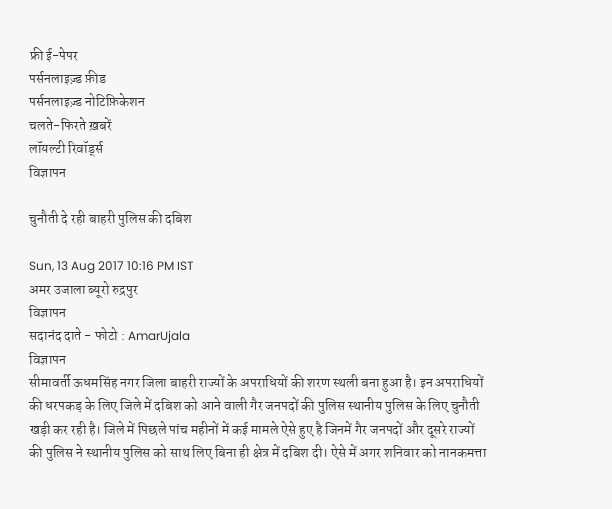फ्री ई-पेपर
पर्सनलाइज़्ड फ़ीड
पर्सनलाइज़्ड नोटिफ़िकेशन
चलते-फिरते ख़बरें
लॉयल्टी रिवॉर्ड्स
विज्ञापन

चुनौती दे रही बाहरी पुलिस की दबिश

Sun, 13 Aug 2017 10:16 PM IST
अमर उजाला ब्यूरो रुद्रपुर
विज्ञापन
सदानंद दाते - फोटो : AmarUjala
विज्ञापन
सीमावर्ती ऊधमसिंह नगर जिला बाहरी राज्यों के अपराधियों की शरण स्थली बना हुआ है। इन अपराधियों की धरपकड़ के लिए जिले में दबिश को आने वाली गैर जनपदों की पुलिस स्थानीय पुलिस के लिए चुनौती खड़ी कर रही है। जिले में पिछले पांच महीनों में कई मामले ऐसे हुए है जिनमें गैर जनपदों और दूसरे राज्यों की पुलिस ने स्थानीय पुलिस को साथ लिए बिना ही क्षेत्र में दबिश दी। ऐसे में अगर शनिवार को नानकमत्ता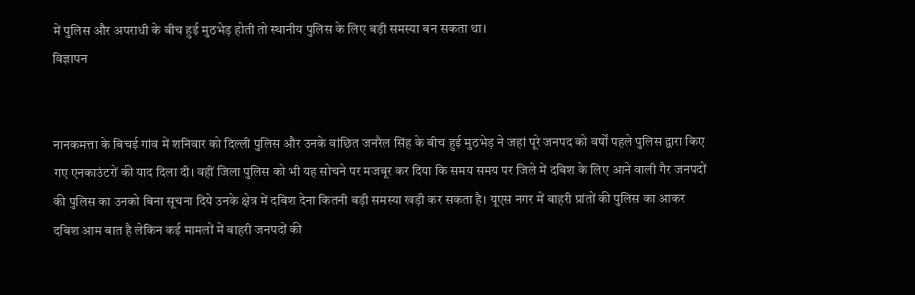में पुलिस और अपराधी के बीच हुई मुठभेड़ होती तो स्थानीय पुलिस के लिए बड़ी समस्या बन सकता था।
विज्ञापन


नानकमत्ता के बिचई गांव में शनिवार को दिल्ली पुलिस और उनके वांछित जनरैल सिंह के बीच हुई मुठभेड़ ने जहां पूरे जनपद को वर्षों पहले पुलिस द्वारा किए गए एनकाउंटरों की याद दिला दी। वहीं जिला पुलिस को भी यह सोचने पर मजबूर कर दिया कि समय समय पर जिले में दबिश के लिए आने वाली गैर जनपदों की पुलिस का उनको बिना सूचना दिये उनके क्षेत्र में दबिश देना कितनी बड़ी समस्या खड़ी कर सकता है। यूएस नगर में बाहरी प्रांतों की पुलिस का आकर दबिश आम बात है लेकिन कई मामलों में बाहरी जनपदों की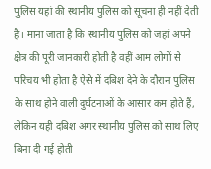पुलिस यहां की स्थानीय पुलिस को सूचना ही नहीं देती है। माना जाता है कि स्थानीय पुलिस को जहां अपने क्षेत्र की पूरी जानकारी होती है वहीं आम लोगों से परिचय भी होता है ऐसे में दबिश देने के दौरान पुलिस के साथ होने वाली दुर्घटनाओं के आसार कम होते हैं, लेकिन यही दबिश अगर स्थानीय पुलिस को साथ लिए बिना दी गई होती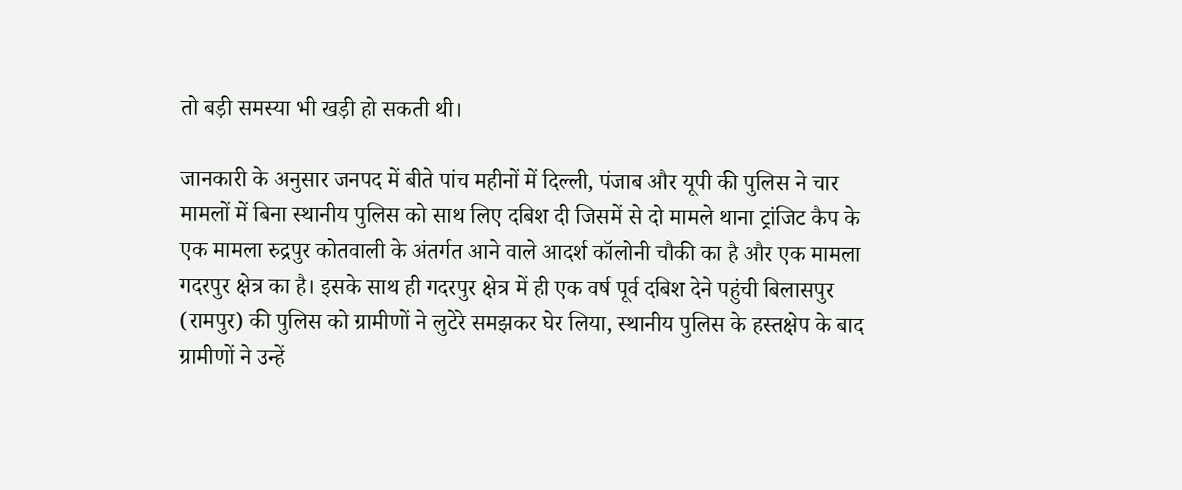तो बड़ी समस्या भी खड़ी हो सकती थी।

जानकारी के अनुसार जनपद में बीते पांच महीनों में दिल्ली, पंजाब और यूपी की पुलिस ने चार मामलों में बिना स्थानीय पुलिस को साथ लिए दबिश दी जिसमें से दो मामले थाना ट्रांजिट कैप के एक मामला रुद्रपुर कोतवाली के अंतर्गत आने वाले आदर्श कॉलोनी चौकी का है और एक मामला गदरपुर क्षेत्र का है। इसके साथ ही गदरपुर क्षेत्र में ही एक वर्ष पूर्व दबिश देने पहुंची बिलासपुर (रामपुर) की पुलिस को ग्रामीणों ने लुटेरे समझकर घेर लिया, स्थानीय पुलिस के हस्तक्षेप के बाद ग्रामीणों ने उन्हें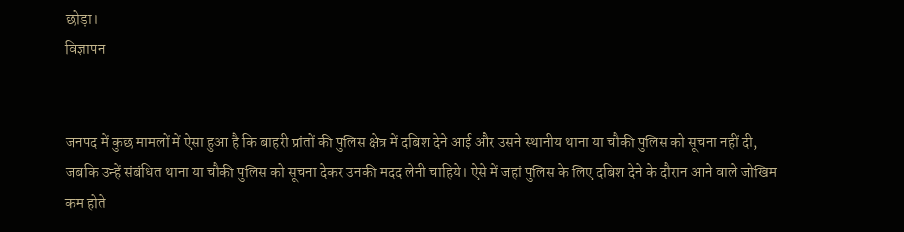छोड़ा।
विज्ञापन


जनपद में कुछ मामलों में ऐसा हुआ है कि बाहरी प्रांतों की पुलिस क्षेत्र में दबिश देने आई और उसने स्थानीय थाना या चौकी पुलिस को सूचना नहीं दी, जबकि उन्हें संबंधित थाना या चौकी पुलिस को सूचना देकर उनकी मदद लेनी चाहिये। ऐसे में जहां पुलिस के लिए दबिश देने के दौरान आने वाले जोखिम कम होते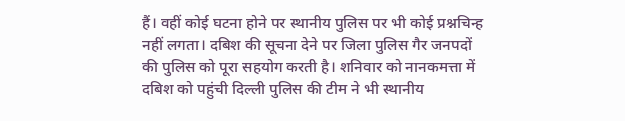हैं। वहीं कोई घटना होने पर स्थानीय पुलिस पर भी कोई प्रश्नचिन्ह नहीं लगता। दबिश की सूचना देने पर जिला पुलिस गैर जनपदों की पुलिस को पूरा सहयोग करती है। शनिवार को नानकमत्ता में दबिश को पहुंची दिल्ली पुलिस की टीम ने भी स्थानीय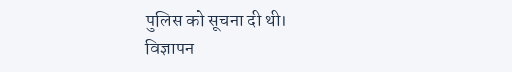पुलिस को सूचना दी थी।
विज्ञापन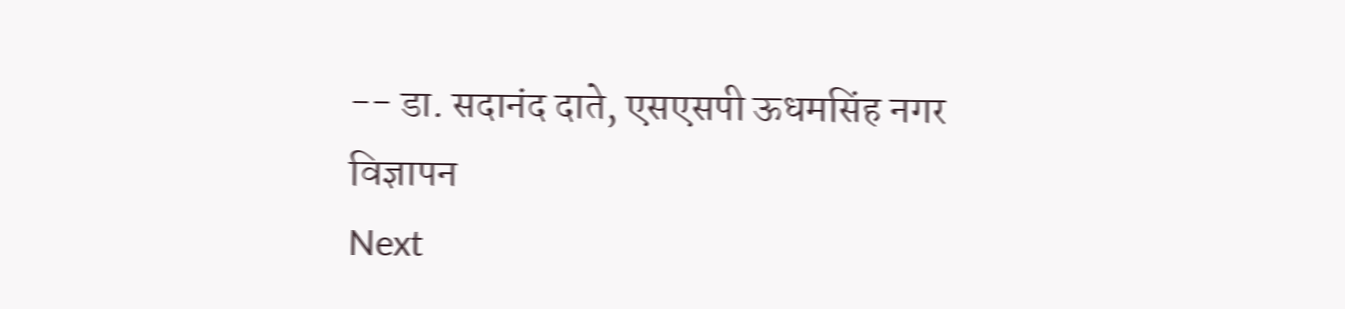-- डा. सदानंद दाते, एसएसपी ऊधमसिंह नगर
विज्ञापन
Next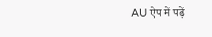AU ऐप में पढ़ें